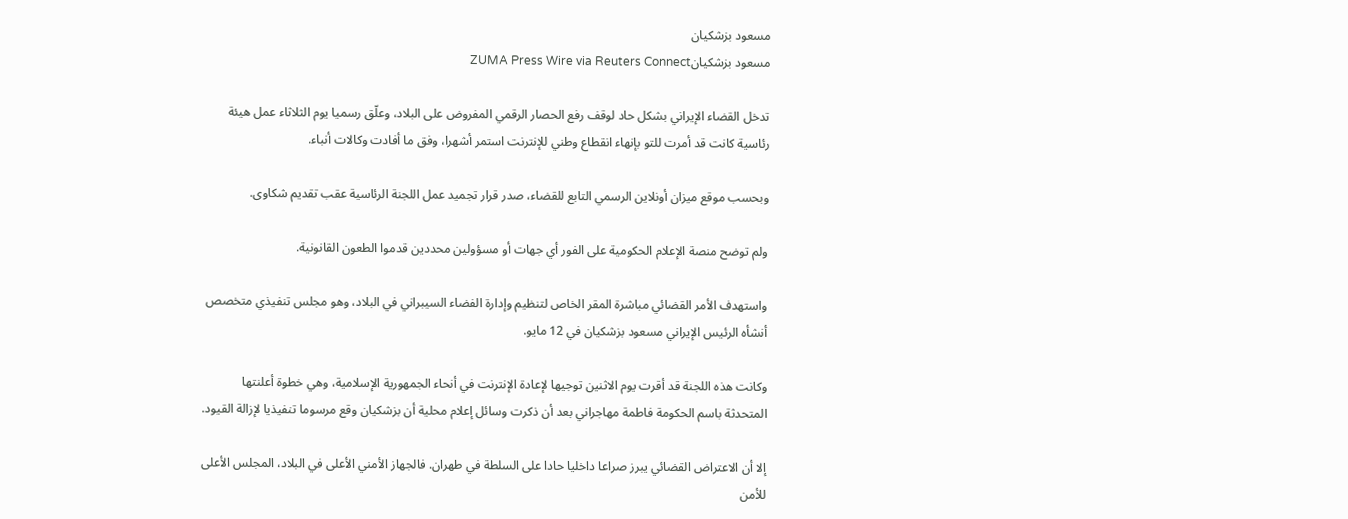مسعود بزشكيان
مسعود بزشكيانZUMA Press Wire via Reuters Connect

تدخل القضاء الإيراني بشكل حاد لوقف رفع الحصار الرقمي المفروض على البلاد، وعلّق رسميا يوم الثلاثاء عمل هيئة رئاسية كانت قد أمرت للتو بإنهاء انقطاع وطني للإنترنت استمر أشهرا، وفق ما أفادت وكالات أنباء.

وبحسب موقع ميزان أونلاين الرسمي التابع للقضاء، صدر قرار تجميد عمل اللجنة الرئاسية عقب تقديم شكاوى.

ولم توضح منصة الإعلام الحكومية على الفور أي جهات أو مسؤولين محددين قدموا الطعون القانونية.

واستهدف الأمر القضائي مباشرة المقر الخاص لتنظيم وإدارة الفضاء السيبراني في البلاد، وهو مجلس تنفيذي متخصص أنشأه الرئيس الإيراني مسعود بزشكيان في 12 مايو.

وكانت هذه اللجنة قد أقرت يوم الاثنين توجيها لإعادة الإنترنت في أنحاء الجمهورية الإسلامية، وهي خطوة أعلنتها المتحدثة باسم الحكومة فاطمة مهاجراني بعد أن ذكرت وسائل إعلام محلية أن بزشكيان وقع مرسوما تنفيذيا لإزالة القيود.

إلا أن الاعتراض القضائي يبرز صراعا داخليا حادا على السلطة في طهران. فالجهاز الأمني الأعلى في البلاد، المجلس الأعلى للأمن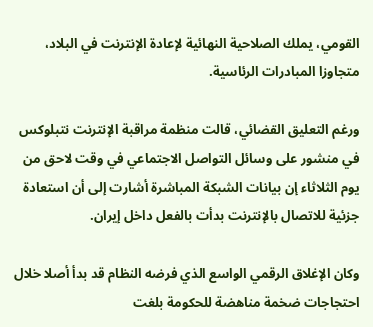القومي، يملك الصلاحية النهائية لإعادة الإنترنت في البلاد، متجاوزا المبادرات الرئاسية.

ورغم التعليق القضائي، قالت منظمة مراقبة الإنترنت نتبلوكس في منشور على وسائل التواصل الاجتماعي في وقت لاحق من يوم الثلاثاء إن بيانات الشبكة المباشرة أشارت إلى أن استعادة جزئية للاتصال بالإنترنت بدأت بالفعل داخل إيران.

وكان الإغلاق الرقمي الواسع الذي فرضه النظام قد بدأ أصلا خلال احتجاجات ضخمة مناهضة للحكومة بلغت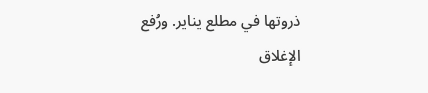ذروتها في مطلع يناير. ورُفع الإغلاق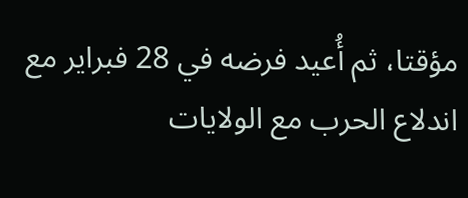مؤقتا، ثم أُعيد فرضه في 28 فبراير مع اندلاع الحرب مع الولايات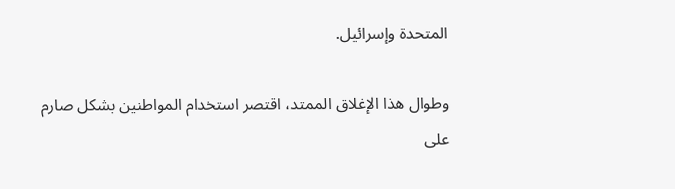المتحدة وإسرائيل.

وطوال هذا الإغلاق الممتد، اقتصر استخدام المواطنين بشكل صارم على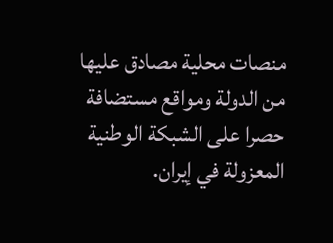منصات محلية مصادق عليها من الدولة ومواقع مستضافة حصرا على الشبكة الوطنية المعزولة في إيران.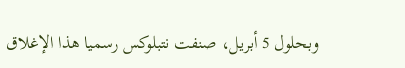وبحلول 5 أبريل، صنفت نتبلوكس رسميا هذا الإغلاق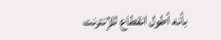بأنه أطول انقطاع للإنترنت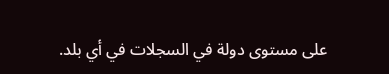على مستوى دولة في السجلات في أي بلد.